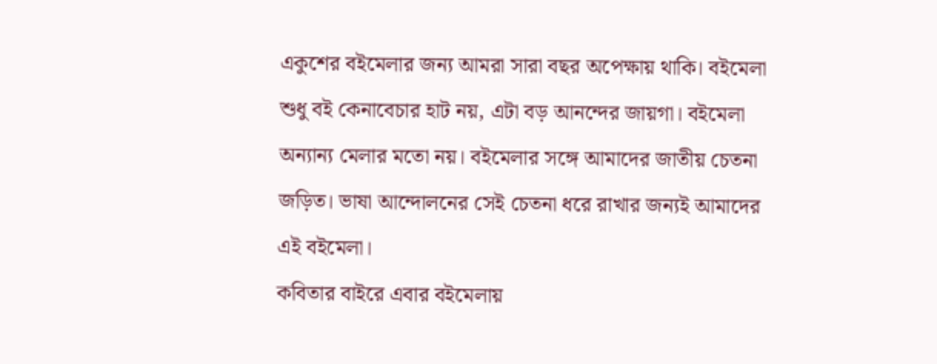একুশের বইমেলার জন্য আমরা সারা বছর অপেক্ষায় থাকি। বইমেলা শুধু বই কেনাবেচার হাট নয়, এটা বড় আনন্দের জায়গা। বইমেলা অন্যান্য মেলার মতো নয়। বইমেলার সঙ্গে আমাদের জাতীয় চেতনা জড়িত। ভাষা আন্দোলনের সেই চেতনা ধরে রাখার জন্যই আমাদের এই বইমেলা।
কবিতার বাইরে এবার বইমেলায়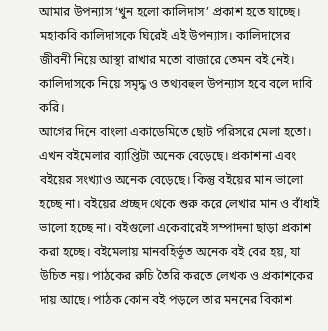আমার উপন্যাস ‘খুন হলো কালিদাস’ প্রকাশ হতে যাচ্ছে। মহাকবি কালিদাসকে ঘিরেই এই উপন্যাস। কালিদাসের জীবনী নিয়ে আস্থা রাখার মতো বাজারে তেমন বই নেই। কালিদাসকে নিয়ে সমৃদ্ধ ও তথ্যবহুল উপন্যাস হবে বলে দাবি করি।
আগের দিনে বাংলা একাডেমিতে ছোট পরিসরে মেলা হতো। এখন বইমেলার ব্যাপ্তিটা অনেক বেড়েছে। প্রকাশনা এবং বইয়ের সংখ্যাও অনেক বেড়েছে। কিন্তু বইয়ের মান ভালো হচ্ছে না। বইয়ের প্রচ্ছদ থেকে শুরু করে লেখার মান ও বাঁধাই ভালো হচ্ছে না। বইগুলো একেবারেই সম্পাদনা ছাড়া প্রকাশ করা হচ্ছে। বইমেলায় মানবহির্ভূত অনেক বই বের হয়, যা উচিত নয়। পাঠকের রুচি তৈরি করতে লেখক ও প্রকাশকের দায় আছে। পাঠক কোন বই পড়লে তার মননের বিকাশ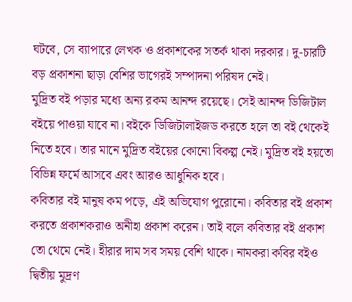ঘটবে, সে ব্যাপারে লেখক ও প্রকাশকের সতর্ক থাকা দরকার। দু-চারটি বড় প্রকাশনা ছাড়া বেশির ভাগেরই সম্পাদনা পরিষদ নেই।
মুদ্রিত বই পড়ার মধ্যে অন্য রকম আনন্দ রয়েছে। সেই আনন্দ ডিজিটাল বইয়ে পাওয়া যাবে না। বইকে ডিজিটালাইজড করতে হলে তা বই থেকেই নিতে হবে। তার মানে মুদ্রিত বইয়ের কোনো বিকল্প নেই। মুদ্রিত বই হয়তো বিভিন্ন ফর্মে আসবে এবং আরও আধুনিক হবে।
কবিতার বই মানুষ কম পড়ে, এই অভিযোগ পুরোনো। কবিতার বই প্রকাশ করতে প্রকাশকরাও অনীহা প্রকাশ করেন। তাই বলে কবিতার বই প্রকাশ তো থেমে নেই। হীরার দাম সব সময় বেশি থাকে। নামকরা কবির বইও দ্বিতীয় মুদ্রণ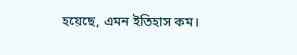হয়েছে, এমন ইতিহাস কম।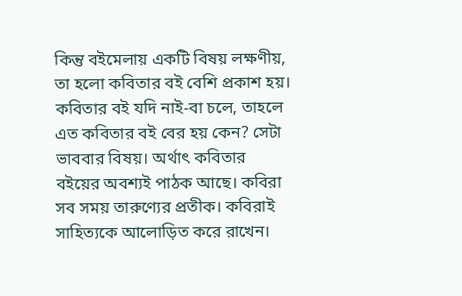কিন্তু বইমেলায় একটি বিষয় লক্ষণীয়, তা হলো কবিতার বই বেশি প্রকাশ হয়। কবিতার বই যদি নাই-বা চলে, তাহলে এত কবিতার বই বের হয় কেন? সেটা ভাববার বিষয়। অর্থাৎ কবিতার বইয়ের অবশ্যই পাঠক আছে। কবিরা সব সময় তারুণ্যের প্রতীক। কবিরাই সাহিত্যকে আলোড়িত করে রাখেন।